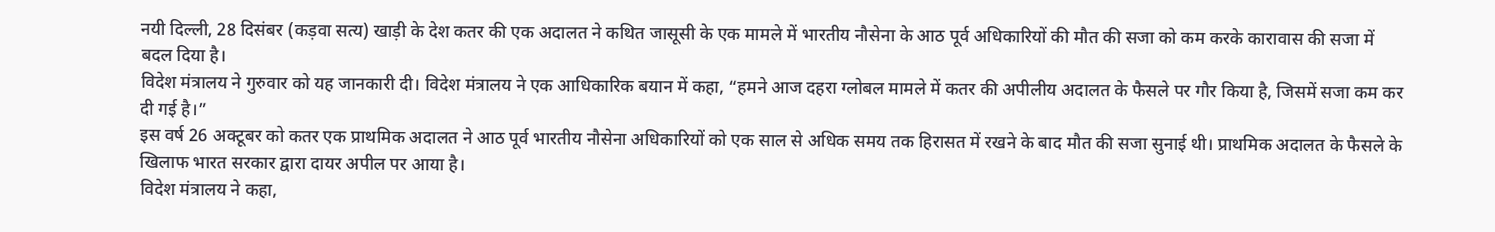नयी दिल्ली, 28 दिसंबर (कड़वा सत्य) खाड़ी के देश कतर की एक अदालत ने कथित जासूसी के एक मामले में भारतीय नौसेना के आठ पूर्व अधिकारियों की मौत की सजा को कम करके कारावास की सजा में बदल दिया है।
विदेश मंत्रालय ने गुरुवार को यह जानकारी दी। विदेश मंत्रालय ने एक आधिकारिक बयान में कहा, “हमने आज दहरा ग्लोबल मामले में कतर की अपीलीय अदालत के फैसले पर गौर किया है, जिसमें सजा कम कर दी गई है।”
इस वर्ष 26 अक्टूबर को कतर एक प्राथमिक अदालत ने आठ पूर्व भारतीय नौसेना अधिकारियों को एक साल से अधिक समय तक हिरासत में रखने के बाद मौत की सजा सुनाई थी। प्राथमिक अदालत के फैसले के खिलाफ भारत सरकार द्वारा दायर अपील पर आया है।
विदेश मंत्रालय ने कहा,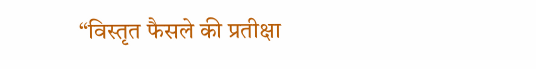“विस्तृत फैसले की प्रतीक्षा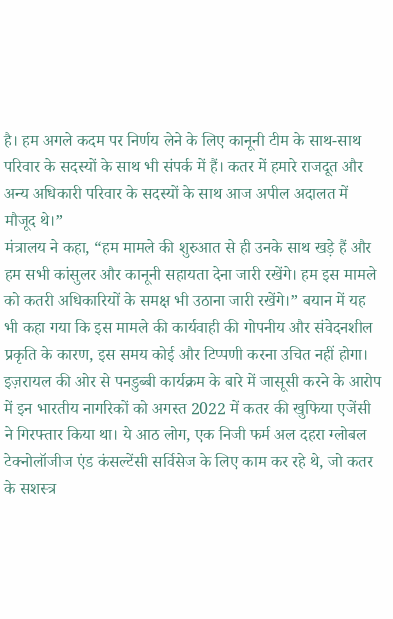है। हम अगले कदम पर निर्णय लेने के लिए कानूनी टीम के साथ-साथ परिवार के सदस्यों के साथ भी संपर्क में हैं। कतर में हमारे राजदूत और अन्य अधिकारी परिवार के सदस्यों के साथ आज अपील अदालत में मौजूद थे।”
मंत्रालय ने कहा, “हम मामले की शुरुआत से ही उनके साथ खड़े हैं और हम सभी कांसुलर और कानूनी सहायता देना जारी रखेंगे। हम इस मामले को कतरी अधिकारियों के समक्ष भी उठाना जारी रखेंगे।” बयान में यह भी कहा गया कि इस मामले की कार्यवाही की गोपनीय और संवेदनशील प्रकृति के कारण, इस समय कोई और टिप्पणी करना उचित नहीं होगा।
इज़रायल की ओर से पनडुब्बी कार्यक्रम के बारे में जासूसी करने के आरोप में इन भारतीय नागरिकों को अगस्त 2022 में कतर की खुफिया एजेंसी ने गिरफ्तार किया था। ये आठ लोग, एक निजी फर्म अल दहरा ग्लोबल टेक्नोलॉजीज एंड कंसल्टेंसी सर्विसेज के लिए काम कर रहे थे, जो कतर के सशस्त्र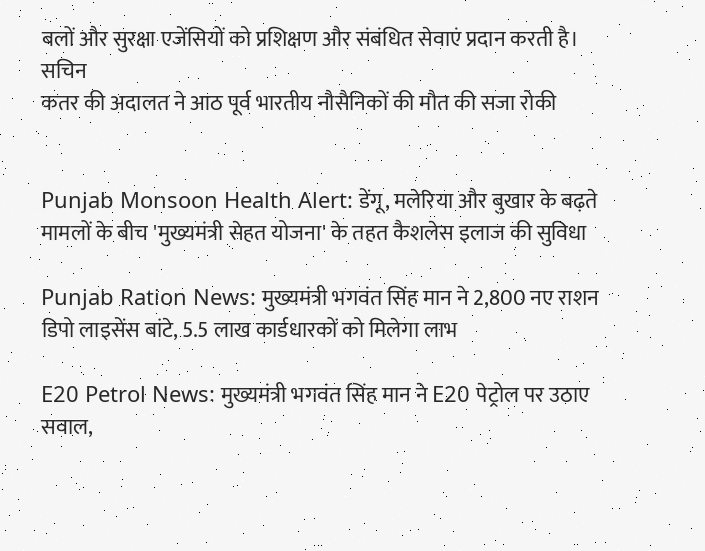बलों और सुरक्षा एजेंसियों को प्रशिक्षण और संबंधित सेवाएं प्रदान करती है।
सचिन
कतर की अदालत ने आठ पूर्व भारतीय नौसैनिकों की मौत की सजा रोकी


Punjab Monsoon Health Alert: डेंगू, मलेरिया और बुखार के बढ़ते मामलों के बीच 'मुख्यमंत्री सेहत योजना' के तहत कैशलेस इलाज की सुविधा

Punjab Ration News: मुख्यमंत्री भगवंत सिंह मान ने 2,800 नए राशन डिपो लाइसेंस बांटे, 5.5 लाख कार्डधारकों को मिलेगा लाभ

E20 Petrol News: मुख्यमंत्री भगवंत सिंह मान ने E20 पेट्रोल पर उठाए सवाल,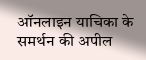ऑनलाइन याचिका के समर्थन की अपील